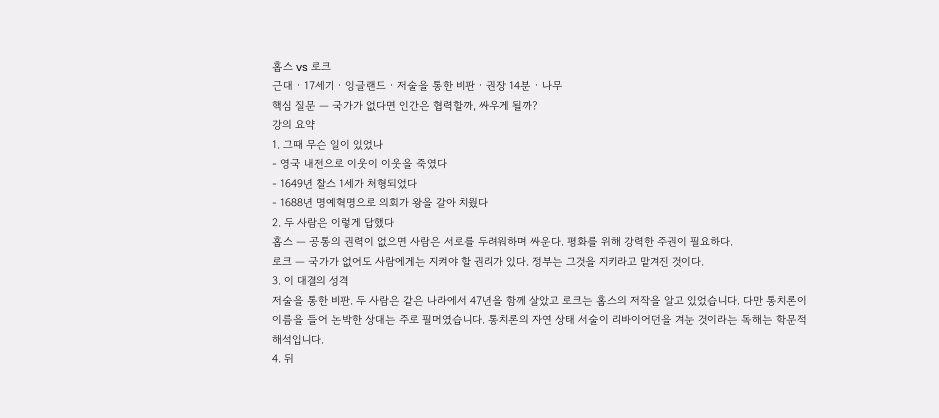홉스 vs 로크
근대 · 17세기 · 잉글랜드 · 저술을 통한 비판 · 권장 14분 · 나무
핵심 질문 — 국가가 없다면 인간은 협력할까, 싸우게 될까?
강의 요약
1. 그때 무슨 일이 있었나
- 영국 내전으로 이웃이 이웃을 죽였다
- 1649년 찰스 1세가 처형되었다
- 1688년 명예혁명으로 의회가 왕을 갈아 치웠다
2. 두 사람은 이렇게 답했다
홉스 — 공통의 권력이 없으면 사람은 서로를 두려워하며 싸운다. 평화를 위해 강력한 주권이 필요하다.
로크 — 국가가 없어도 사람에게는 지켜야 할 권리가 있다. 정부는 그것을 지키라고 맡겨진 것이다.
3. 이 대결의 성격
저술을 통한 비판. 두 사람은 같은 나라에서 47년을 함께 살았고 로크는 홉스의 저작을 알고 있었습니다. 다만 통치론이 이름을 들어 논박한 상대는 주로 필머였습니다. 통치론의 자연 상태 서술이 리바이어던을 겨눈 것이라는 독해는 학문적 해석입니다.
4. 뒤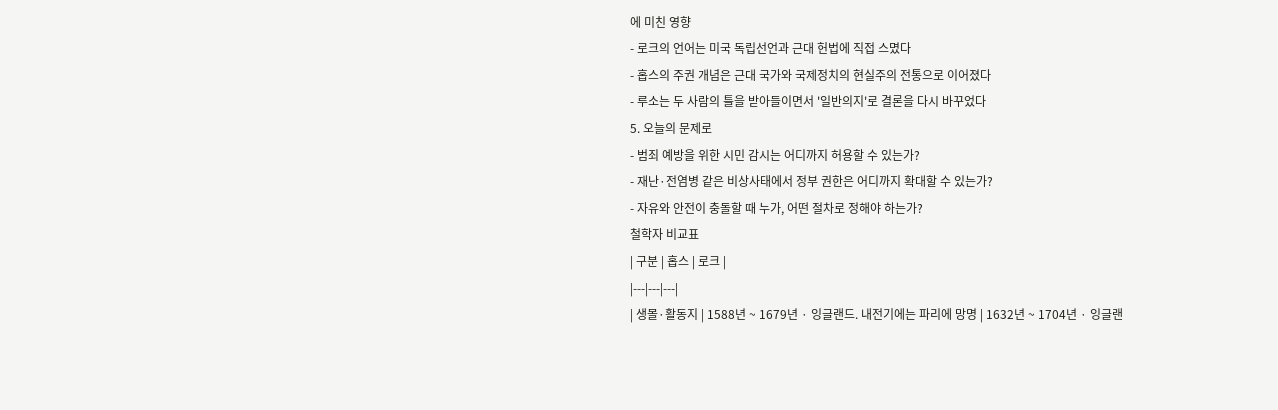에 미친 영향
- 로크의 언어는 미국 독립선언과 근대 헌법에 직접 스몄다
- 홉스의 주권 개념은 근대 국가와 국제정치의 현실주의 전통으로 이어졌다
- 루소는 두 사람의 틀을 받아들이면서 '일반의지'로 결론을 다시 바꾸었다
5. 오늘의 문제로
- 범죄 예방을 위한 시민 감시는 어디까지 허용할 수 있는가?
- 재난·전염병 같은 비상사태에서 정부 권한은 어디까지 확대할 수 있는가?
- 자유와 안전이 충돌할 때 누가, 어떤 절차로 정해야 하는가?
철학자 비교표
| 구분 | 홉스 | 로크 |
|---|---|---|
| 생몰·활동지 | 1588년 ~ 1679년 · 잉글랜드. 내전기에는 파리에 망명 | 1632년 ~ 1704년 · 잉글랜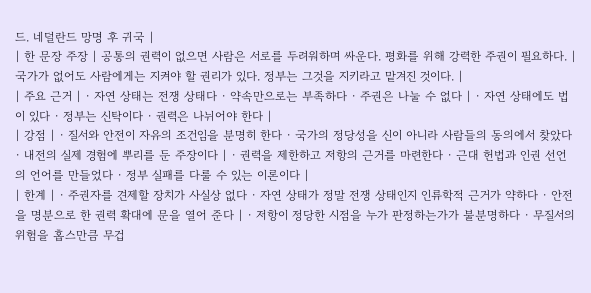드. 네덜란드 망명 후 귀국 |
| 한 문장 주장 | 공통의 권력이 없으면 사람은 서로를 두려워하며 싸운다. 평화를 위해 강력한 주권이 필요하다. | 국가가 없어도 사람에게는 지켜야 할 권리가 있다. 정부는 그것을 지키라고 맡겨진 것이다. |
| 주요 근거 | · 자연 상태는 전쟁 상태다 · 약속만으로는 부족하다 · 주권은 나눌 수 없다 | · 자연 상태에도 법이 있다 · 정부는 신탁이다 · 권력은 나뉘어야 한다 |
| 강점 | · 질서와 안전이 자유의 조건임을 분명히 한다 · 국가의 정당성을 신이 아니라 사람들의 동의에서 찾았다 · 내전의 실제 경험에 뿌리를 둔 주장이다 | · 권력을 제한하고 저항의 근거를 마련한다 · 근대 헌법과 인권 선언의 언어를 만들었다 · 정부 실패를 다룰 수 있는 이론이다 |
| 한계 | · 주권자를 견제할 장치가 사실상 없다 · 자연 상태가 정말 전쟁 상태인지 인류학적 근거가 약하다 · 안전을 명분으로 한 권력 확대에 문을 열어 준다 | · 저항이 정당한 시점을 누가 판정하는가가 불분명하다 · 무질서의 위험을 홉스만큼 무겁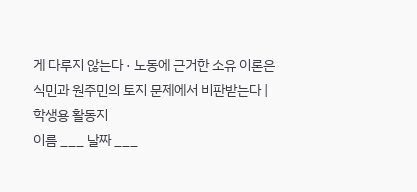게 다루지 않는다 · 노동에 근거한 소유 이론은 식민과 원주민의 토지 문제에서 비판받는다 |
학생용 활동지
이름 ___ 날짜 ___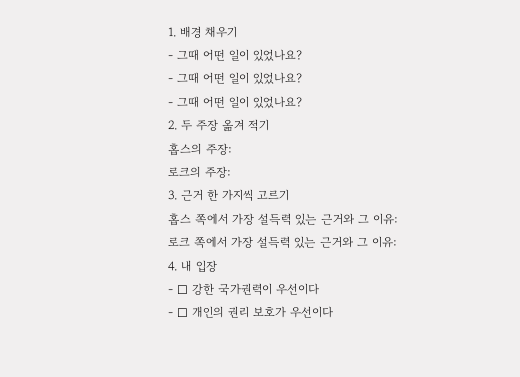1. 배경 채우기
- 그때 어떤 일이 있었나요?
- 그때 어떤 일이 있었나요?
- 그때 어떤 일이 있었나요?
2. 두 주장 옮겨 적기
홉스의 주장:
로크의 주장:
3. 근거 한 가지씩 고르기
홉스 쪽에서 가장 설득력 있는 근거와 그 이유:
로크 쪽에서 가장 설득력 있는 근거와 그 이유:
4. 내 입장
- ☐ 강한 국가권력이 우선이다
- ☐ 개인의 권리 보호가 우선이다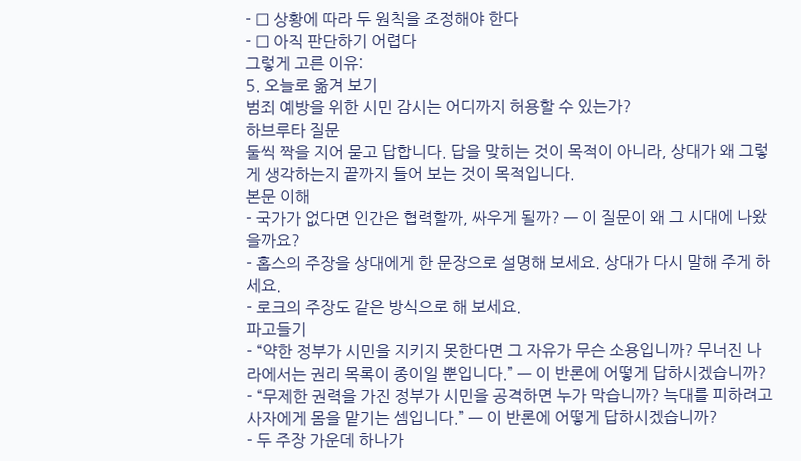- ☐ 상황에 따라 두 원칙을 조정해야 한다
- ☐ 아직 판단하기 어렵다
그렇게 고른 이유:
5. 오늘로 옮겨 보기
범죄 예방을 위한 시민 감시는 어디까지 허용할 수 있는가?
하브루타 질문
둘씩 짝을 지어 묻고 답합니다. 답을 맞히는 것이 목적이 아니라, 상대가 왜 그렇게 생각하는지 끝까지 들어 보는 것이 목적입니다.
본문 이해
- 국가가 없다면 인간은 협력할까, 싸우게 될까? — 이 질문이 왜 그 시대에 나왔을까요?
- 홉스의 주장을 상대에게 한 문장으로 설명해 보세요. 상대가 다시 말해 주게 하세요.
- 로크의 주장도 같은 방식으로 해 보세요.
파고들기
- “약한 정부가 시민을 지키지 못한다면 그 자유가 무슨 소용입니까? 무너진 나라에서는 권리 목록이 종이일 뿐입니다.” — 이 반론에 어떻게 답하시겠습니까?
- “무제한 권력을 가진 정부가 시민을 공격하면 누가 막습니까? 늑대를 피하려고 사자에게 몸을 맡기는 셈입니다.” — 이 반론에 어떻게 답하시겠습니까?
- 두 주장 가운데 하나가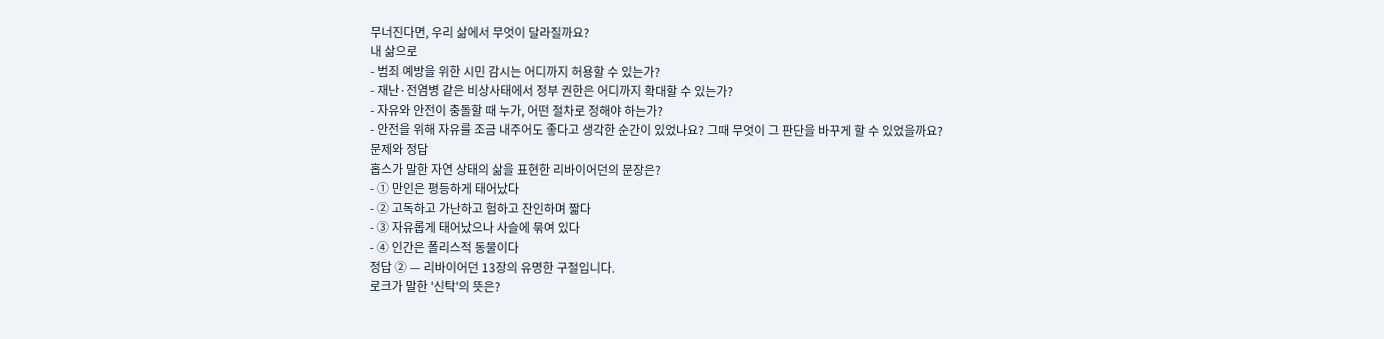무너진다면, 우리 삶에서 무엇이 달라질까요?
내 삶으로
- 범죄 예방을 위한 시민 감시는 어디까지 허용할 수 있는가?
- 재난·전염병 같은 비상사태에서 정부 권한은 어디까지 확대할 수 있는가?
- 자유와 안전이 충돌할 때 누가, 어떤 절차로 정해야 하는가?
- 안전을 위해 자유를 조금 내주어도 좋다고 생각한 순간이 있었나요? 그때 무엇이 그 판단을 바꾸게 할 수 있었을까요?
문제와 정답
홉스가 말한 자연 상태의 삶을 표현한 리바이어던의 문장은?
- ① 만인은 평등하게 태어났다
- ② 고독하고 가난하고 험하고 잔인하며 짧다
- ③ 자유롭게 태어났으나 사슬에 묶여 있다
- ④ 인간은 폴리스적 동물이다
정답 ② — 리바이어던 13장의 유명한 구절입니다.
로크가 말한 '신탁'의 뜻은?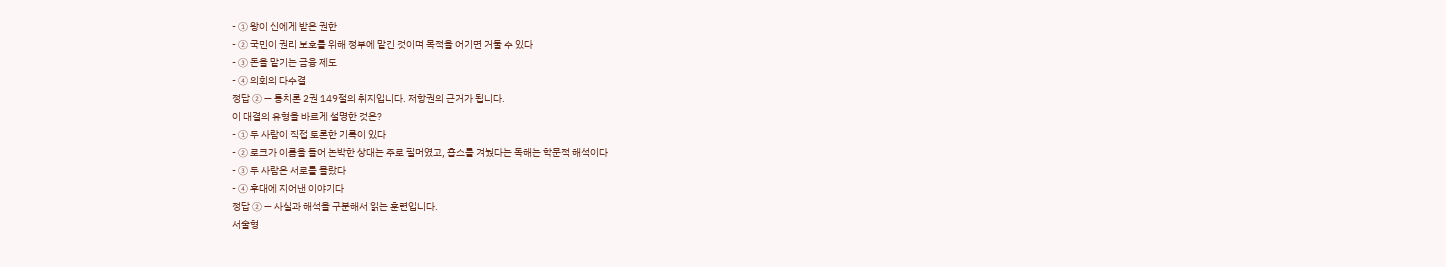- ① 왕이 신에게 받은 권한
- ② 국민이 권리 보호를 위해 정부에 맡긴 것이며 목적을 어기면 거둘 수 있다
- ③ 돈을 맡기는 금융 제도
- ④ 의회의 다수결
정답 ② — 통치론 2권 149절의 취지입니다. 저항권의 근거가 됩니다.
이 대결의 유형을 바르게 설명한 것은?
- ① 두 사람이 직접 토론한 기록이 있다
- ② 로크가 이름을 들어 논박한 상대는 주로 필머였고, 홉스를 겨눴다는 독해는 학문적 해석이다
- ③ 두 사람은 서로를 몰랐다
- ④ 후대에 지어낸 이야기다
정답 ② — 사실과 해석을 구분해서 읽는 훈련입니다.
서술형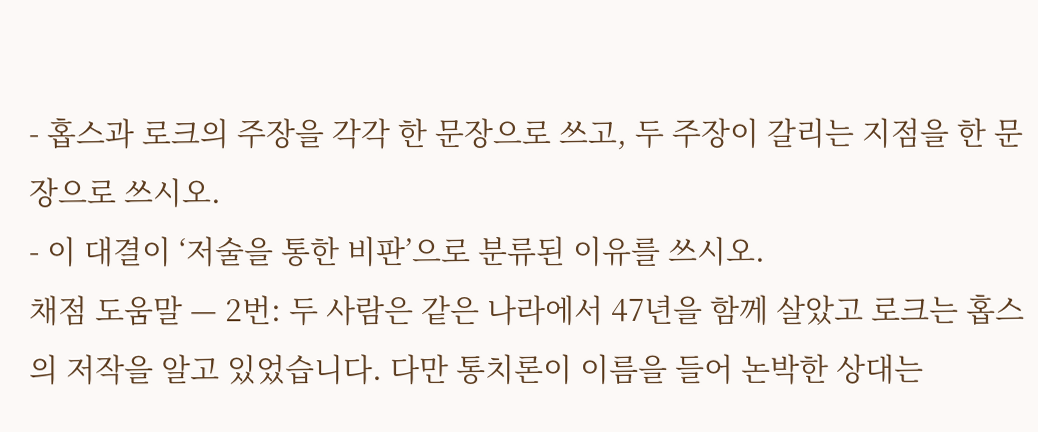- 홉스과 로크의 주장을 각각 한 문장으로 쓰고, 두 주장이 갈리는 지점을 한 문장으로 쓰시오.
- 이 대결이 ‘저술을 통한 비판’으로 분류된 이유를 쓰시오.
채점 도움말 — 2번: 두 사람은 같은 나라에서 47년을 함께 살았고 로크는 홉스의 저작을 알고 있었습니다. 다만 통치론이 이름을 들어 논박한 상대는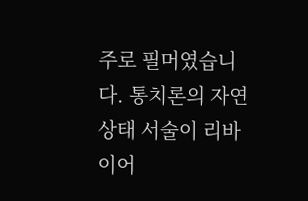주로 필머였습니다. 통치론의 자연 상태 서술이 리바이어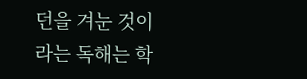던을 겨눈 것이라는 독해는 학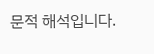문적 해석입니다.